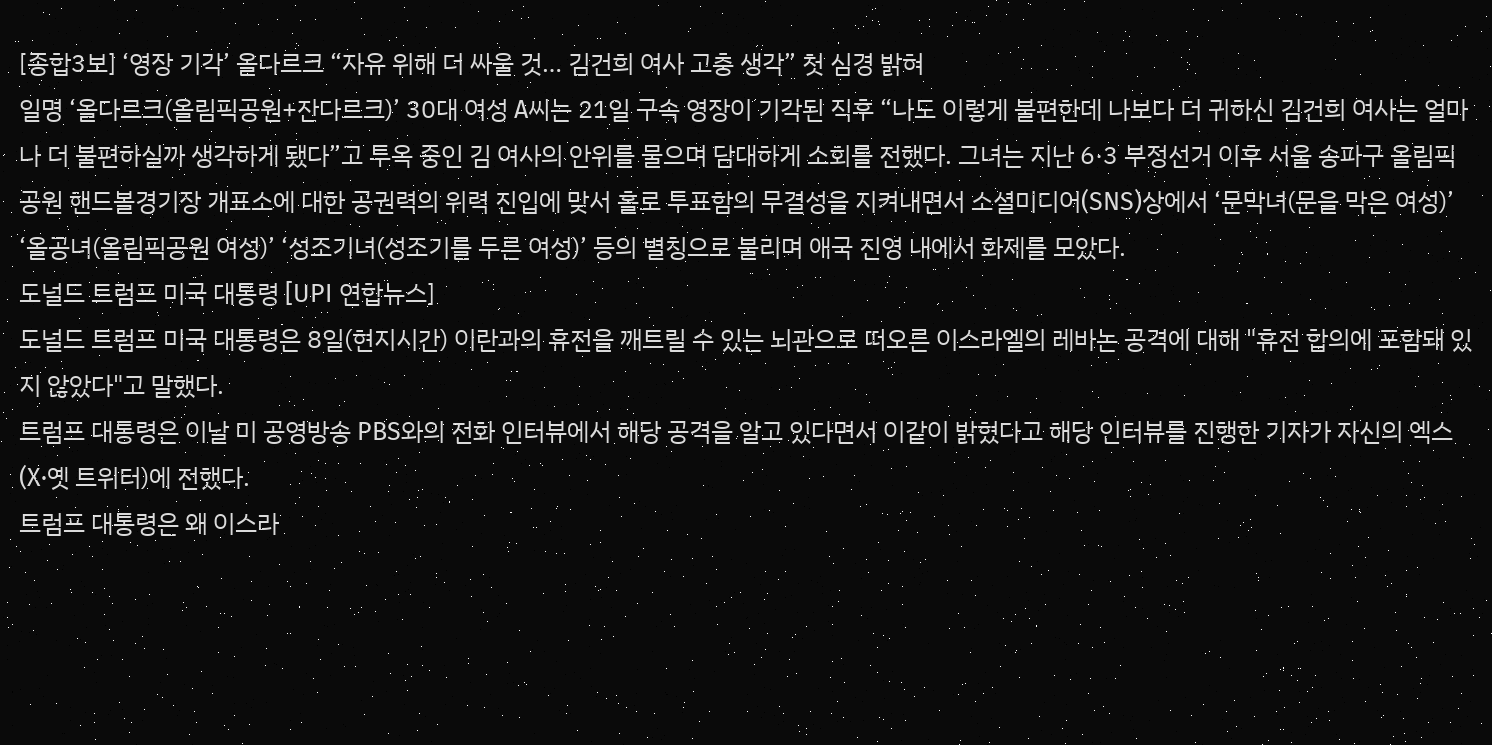[종합3보] ‘영장 기각’ 올다르크 “자유 위해 더 싸울 것… 김건희 여사 고충 생각” 첫 심경 밝혀
일명 ‘올다르크(올림픽공원+잔다르크)’ 30대 여성 A씨는 21일 구속 영장이 기각된 직후 “나도 이렇게 불편한데 나보다 더 귀하신 김건희 여사는 얼마나 더 불편하실까 생각하게 됐다”고 투옥 중인 김 여사의 안위를 물으며 담대하게 소회를 전했다. 그녀는 지난 6·3 부정선거 이후 서울 송파구 올림픽공원 핸드볼경기장 개표소에 대한 공권력의 위력 진입에 맞서 홀로 투표함의 무결성을 지켜내면서 소셜미디어(SNS)상에서 ‘문막녀(문을 막은 여성)’ ‘올공녀(올림픽공원 여성)’ ‘성조기녀(성조기를 두른 여성)’ 등의 별칭으로 불리며 애국 진영 내에서 화제를 모았다.
도널드 트럼프 미국 대통령 [UPI 연합뉴스]
도널드 트럼프 미국 대통령은 8일(현지시간) 이란과의 휴전을 깨트릴 수 있는 뇌관으로 떠오른 이스라엘의 레바논 공격에 대해 "휴전 합의에 포함돼 있지 않았다"고 말했다.
트럼프 대통령은 이날 미 공영방송 PBS와의 전화 인터뷰에서 해당 공격을 알고 있다면서 이같이 밝혔다고 해당 인터뷰를 진행한 기자가 자신의 엑스(X·옛 트위터)에 전했다.
트럼프 대통령은 왜 이스라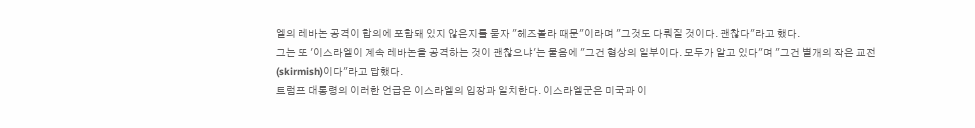엘의 레바논 공격이 합의에 포함돼 있지 않은지를 묻자 "헤즈볼라 때문"이라며 "그것도 다뤄질 것이다. 괜찮다"라고 했다.
그는 또 '이스라엘이 계속 레바논을 공격하는 것이 괜찮으냐'는 물음에 "그건 협상의 일부이다. 모두가 알고 있다"며 "그건 별개의 작은 교전(skirmish)이다"라고 답했다.
트럼프 대통령의 이러한 언급은 이스라엘의 입장과 일치한다. 이스라엘군은 미국과 이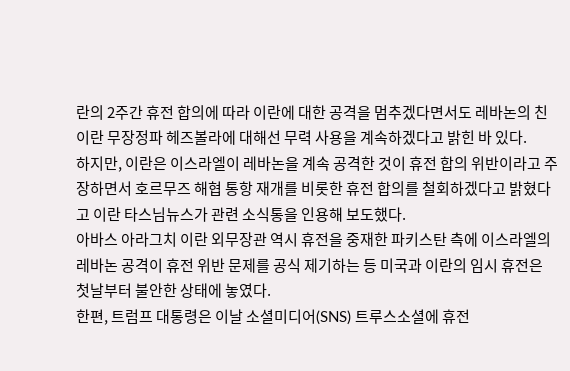란의 2주간 휴전 합의에 따라 이란에 대한 공격을 멈추겠다면서도 레바논의 친이란 무장정파 헤즈볼라에 대해선 무력 사용을 계속하겠다고 밝힌 바 있다.
하지만, 이란은 이스라엘이 레바논을 계속 공격한 것이 휴전 합의 위반이라고 주장하면서 호르무즈 해협 통항 재개를 비롯한 휴전 합의를 철회하겠다고 밝혔다고 이란 타스님뉴스가 관련 소식통을 인용해 보도했다.
아바스 아라그치 이란 외무장관 역시 휴전을 중재한 파키스탄 측에 이스라엘의 레바논 공격이 휴전 위반 문제를 공식 제기하는 등 미국과 이란의 임시 휴전은 첫날부터 불안한 상태에 놓였다.
한편, 트럼프 대통령은 이날 소셜미디어(SNS) 트루스소셜에 휴전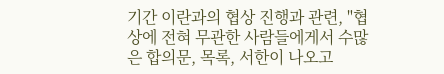기간 이란과의 협상 진행과 관련, "협상에 전혀 무관한 사람들에게서 수많은 합의문, 목록, 서한이 나오고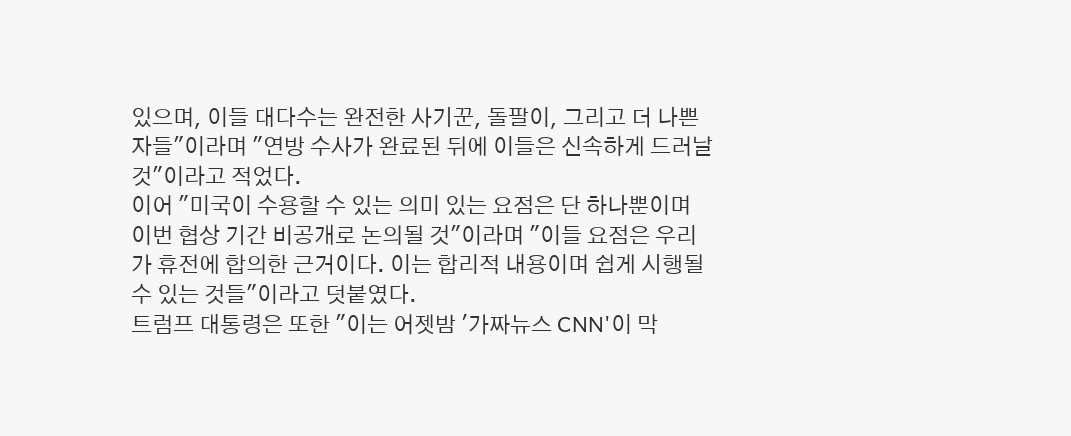있으며, 이들 대다수는 완전한 사기꾼, 돌팔이, 그리고 더 나쁜 자들"이라며 "연방 수사가 완료된 뒤에 이들은 신속하게 드러날 것"이라고 적었다.
이어 "미국이 수용할 수 있는 의미 있는 요점은 단 하나뿐이며 이번 협상 기간 비공개로 논의될 것"이라며 "이들 요점은 우리가 휴전에 합의한 근거이다. 이는 합리적 내용이며 쉽게 시행될 수 있는 것들"이라고 덧붙였다.
트럼프 대통령은 또한 "이는 어젯밤 '가짜뉴스 CNN'이 막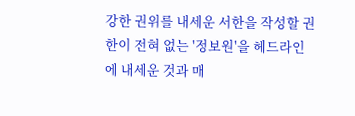강한 권위를 내세운 서한을 작성할 권한이 전혀 없는 '정보원'을 헤드라인에 내세운 것과 매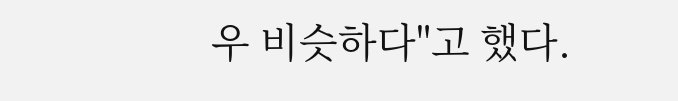우 비슷하다"고 했다.